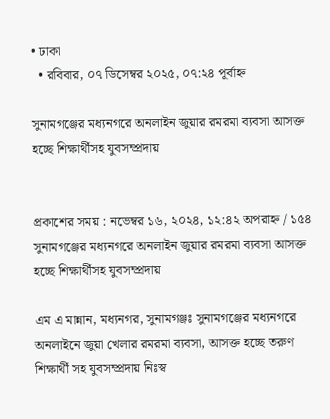• ঢাকা
  • রবিবার, ০৭ ডিসেম্বর ২০২৫, ০৭:২৪ পূর্বাহ্ন

সুনামগঞ্জের মধ্যনগরে অনলাইন জুয়ার রমরমা ব্যবসা আসক্ত হচ্ছে শিক্ষার্থীসহ যুবসম্প্রদায়


প্রকাশের সময় : নভেম্বর ১৬, ২০২৪, ১২:৪২ অপরাহ্ন / ১৫৪
সুনামগঞ্জের মধ্যনগরে অনলাইন জুয়ার রমরমা ব্যবসা আসক্ত হচ্ছে শিক্ষার্থীসহ যুবসম্প্রদায়

এম এ মান্নান, মধ্যনগর, সুনামগঞ্জঃ সুনামগঞ্জের মধ্যনগরে অনলাইনে জুয়া খেলার রমরমা ব্যবসা, আসক্ত হচ্ছে তরুণ শিক্ষার্থী সহ যুবসম্প্রদায় নিঃস্ব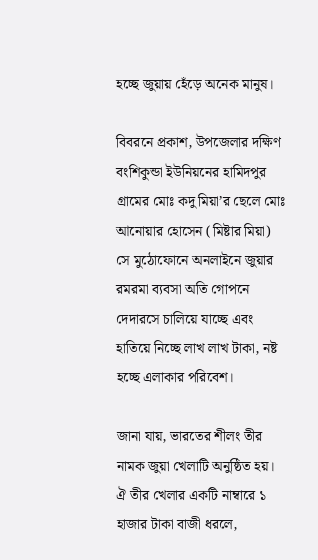হচ্ছে জুয়ায় হেঁড়ে অনেক মানুষ।

বিবরনে প্রকাশ, উপজেলার দক্ষিণ বংশিকুন্ডা ইউনিয়নের হামিদপুর গ্রামের মোঃ কদু মিয়া’র ছেলে মোঃ আনোয়ার হোসেন (মিষ্টার মিয়া) সে মুঠোফোনে অনলাইনে জুয়ার রমরমা ব্যবসা অতি গোপনে দেদারসে চালিয়ে যাচ্ছে এবং হাতিয়ে নিচ্ছে লাখ লাখ টাকা, নষ্ট হচ্ছে এলাকার পরিবেশ।

জানা যায়, ভারতের শীলং তীর নামক জুয়া খেলাটি অনুষ্ঠিত হয়। ঐ তীর খেলার একটি নাম্বারে ১ হাজার টাকা বাজী ধরলে,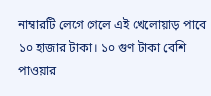নাম্বারটি লেগে গেলে এই খেলোয়াড় পাবে ১০ হাজার টাকা। ১০ গুণ টাকা বেশি পাওয়ার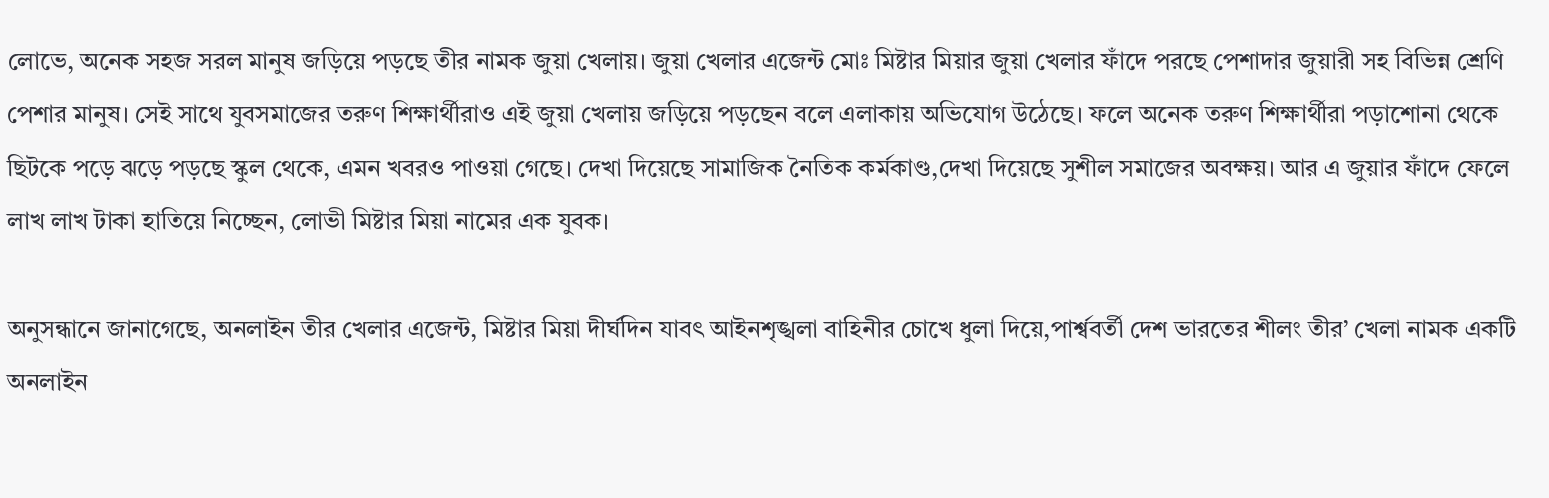লোভে, অনেক সহজ সরল মানুষ জড়িয়ে পড়ছে তীর নামক জুয়া খেলায়। জুয়া খেলার এজেন্ট মোঃ মিষ্টার মিয়ার জুয়া খেলার ফাঁদে পরছে পেশাদার জুয়ারী সহ বিভিন্ন শ্রেণি পেশার মানুষ। সেই সাথে যুবসমাজের তরুণ শিক্ষার্থীরাও এই জুয়া খেলায় জড়িয়ে পড়ছেন বলে এলাকায় অভিযোগ উঠেছে। ফলে অনেক তরুণ শিক্ষার্থীরা পড়াশোনা থেকে ছিটকে পড়ে ঝড়ে পড়ছে স্কুল থেকে, এমন খবরও পাওয়া গেছে। দেখা দিয়েছে সামাজিক নৈতিক কর্মকাণ্ড,দেখা দিয়েছে সুশীল সমাজের অবক্ষয়। আর এ জুয়ার ফাঁদে ফেলে লাখ লাখ টাকা হাতিয়ে নিচ্ছেন, লোভী মিষ্টার মিয়া নামের এক যুবক।

অনুসন্ধানে জানাগেছে, অনলাইন তীর খেলার এজেন্ট, মিষ্টার মিয়া দীর্ঘদিন যাবৎ আইনশৃঙ্খলা বাহিনীর চোখে ধুলা দিয়ে,পার্শ্ববর্তী দেশ ভারতের শীলং তীর’ খেলা নামক একটি অনলাইন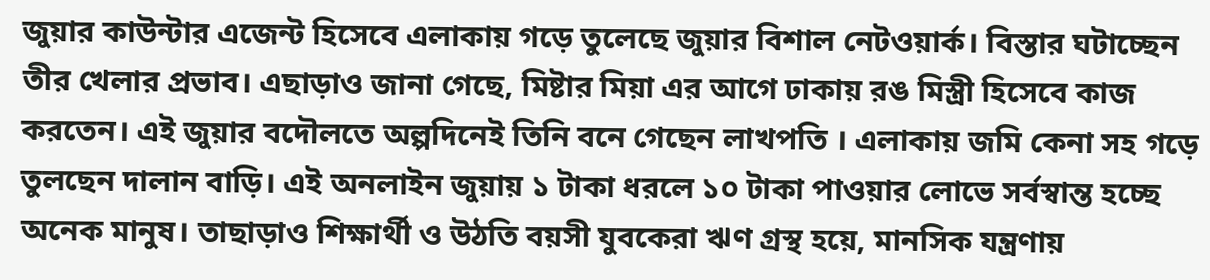জুয়ার কাউন্টার এজেন্ট হিসেবে এলাকায় গড়ে তুলেছে জুয়ার বিশাল নেটওয়ার্ক। বিস্তার ঘটাচ্ছেন তীর খেলার প্রভাব। এছাড়াও জানা গেছে, মিষ্টার মিয়া এর আগে ঢাকায় রঙ মিস্ত্রী হিসেবে কাজ করতেন। এই জুয়ার বদৌলতে অল্পদিনেই তিনি বনে গেছেন লাখপতি । এলাকায় জমি কেনা সহ গড়ে তুলছেন দালান বাড়ি। এই অনলাইন জুয়ায় ১ টাকা ধরলে ১০ টাকা পাওয়ার লোভে সর্বস্বান্ত হচ্ছে অনেক মানুষ। তাছাড়াও শিক্ষার্থী ও উঠতি বয়সী যুবকেরা ঋণ গ্রস্থ হয়ে, মানসিক যন্ত্রণায়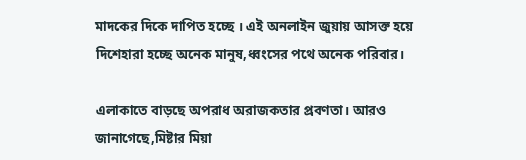মাদকের দিকে দাপিত হচ্ছে । এই অনলাইন জুয়ায় আসক্ত হয়ে দিশেহারা হচ্ছে অনেক মানুষ,ধ্বংসের পথে অনেক পরিবার।

এলাকাতে বাড়ছে অপরাধ অরাজকতার প্রবণতা। আরও জানাগেছে,মিষ্টার মিয়া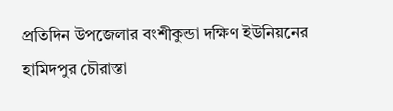প্রতিদিন উপজেলার বংশীকুন্ডা দক্ষিণ ইউনিয়নের হামিদপুর চৌরাস্তা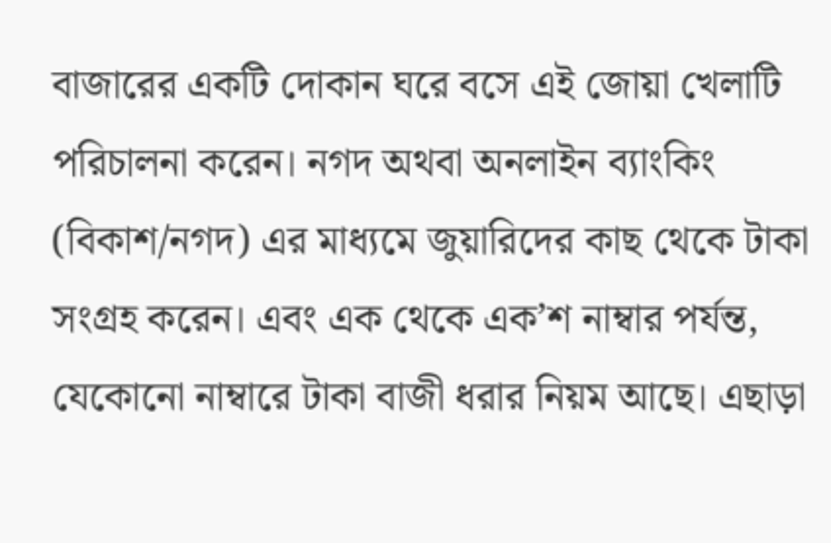বাজারের একটি দোকান ঘরে বসে এই জোয়া খেলাটি পরিচালনা করেন। নগদ অথবা অনলাইন ব্যাংকিং (বিকাশ/নগদ) এর মাধ্যমে জুয়ারিদের কাছ থেকে টাকা সংগ্রহ করেন। এবং এক থেকে এক’শ নাম্বার পর্যন্ত, যেকোনো নাম্বারে টাকা বাজী ধরার নিয়ম আছে। এছাড়া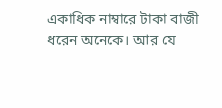একাধিক নাম্বারে টাকা বাজী ধরেন অনেকে। আর যে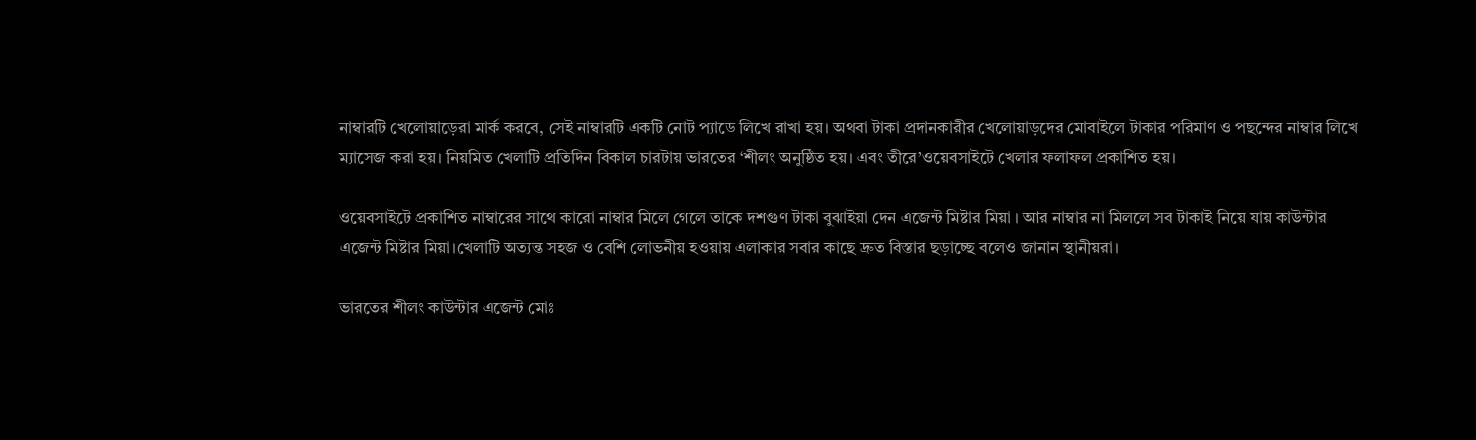নাম্বারটি খেলোয়াড়েরা মার্ক করবে, সেই নাম্বারটি একটি নোট প্যাডে লিখে রাখা হয়। অথবা টাকা প্রদানকারীর খেলোয়াড়দের মোবাইলে টাকার পরিমাণ ও পছন্দের নাম্বার লিখে ম্যাসেজ করা হয়। নিয়মিত খেলাটি প্রতিদিন বিকাল চারটায় ভারতের ‘শীলং অনুষ্ঠিত হয়। এবং তীরে’ওয়েবসাইটে খেলার ফলাফল প্রকাশিত হয়।

ওয়েবসাইটে প্রকাশিত নাম্বারের সাথে কারো নাম্বার মিলে গেলে তাকে দশগুণ টাকা বুঝাইয়া দেন এজেন্ট মিষ্টার মিয়া । আর নাম্বার না মিললে সব টাকাই নিয়ে যায় কাউন্টার এজেন্ট মিষ্টার মিয়া।খেলাটি অত্যন্ত সহজ ও বেশি লোভনীয় হওয়ায় এলাকার সবার কাছে দ্রুত বিস্তার ছড়াচ্ছে বলেও জানান স্থানীয়রা।

ভারতের শীলং কাউন্টার এজেন্ট মোঃ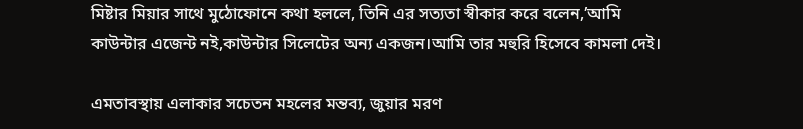মিষ্টার মিয়ার সাথে মুঠোফোনে কথা হললে, তিনি এর সত্যতা স্বীকার করে বলেন,’আমি কাউন্টার এজেন্ট নই,কাউন্টার সিলেটের অন্য একজন।আমি তার মহুরি হিসেবে কামলা দেই।

এমতাবস্থায় এলাকার সচেতন মহলের মন্তব্য, জুয়ার মরণ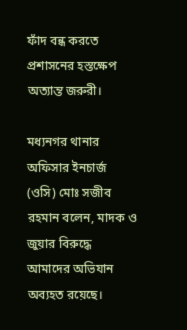ফাঁদ বন্ধ করতে প্রশাসনের হস্তক্ষেপ অত্যান্ত জরুরী।

মধ্যনগর থানার অফিসার ইনচার্জ (ওসি) মোঃ সজীব রহমান বলেন, মাদক ও জুয়ার বিরুদ্ধে আমাদের অভিযান অব্যহত রয়েছে।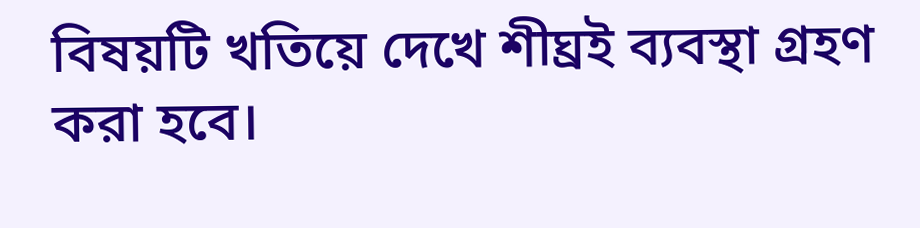বিষয়টি খতিয়ে দেখে শীঘ্রই ব্যবস্থা গ্রহণ করা হবে।